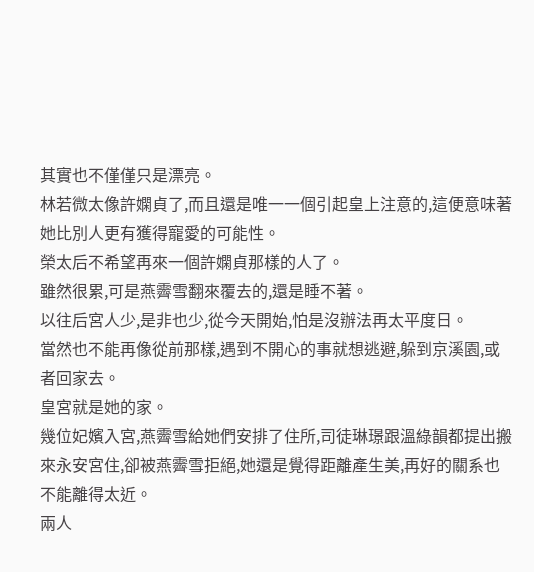其實也不僅僅只是漂亮。
林若微太像許嫻貞了,而且還是唯一一個引起皇上注意的,這便意味著她比別人更有獲得寵愛的可能性。
榮太后不希望再來一個許嫻貞那樣的人了。
雖然很累,可是燕霽雪翻來覆去的,還是睡不著。
以往后宮人少,是非也少,從今天開始,怕是沒辦法再太平度日。
當然也不能再像從前那樣,遇到不開心的事就想逃避,躲到京溪園,或者回家去。
皇宮就是她的家。
幾位妃嬪入宮,燕霽雪給她們安排了住所,司徒琳璟跟溫綠韻都提出搬來永安宮住,卻被燕霽雪拒絕,她還是覺得距離產生美,再好的關系也不能離得太近。
兩人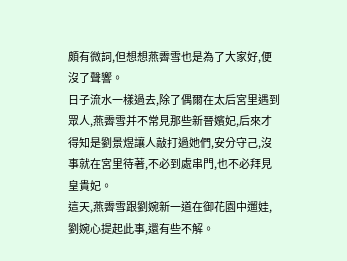頗有微詞,但想想燕霽雪也是為了大家好,便沒了聲響。
日子流水一樣過去,除了偶爾在太后宮里遇到眾人,燕霽雪并不常見那些新晉嬪妃,后來才得知是劉景煜讓人敲打過她們,安分守己,沒事就在宮里待著,不必到處串門,也不必拜見皇貴妃。
這天,燕霽雪跟劉婉新一道在御花園中遛娃,劉婉心提起此事,還有些不解。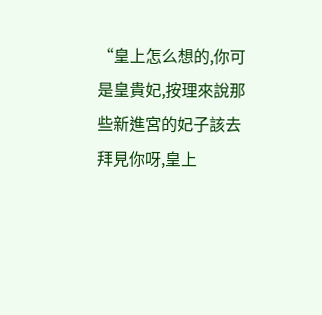“皇上怎么想的,你可是皇貴妃,按理來說那些新進宮的妃子該去拜見你呀,皇上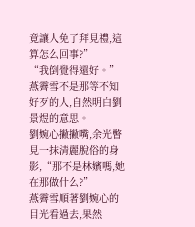竟讓人免了拜見禮,這算怎么回事?”
“我倒覺得還好。”燕霽雪不是那等不知好歹的人,自然明白劉景煜的意思。
劉婉心撇撇嘴,余光瞥見一抹清麗脫俗的身影,“那不是林嬪嗎,她在那做什么?”
燕霽雪順著劉婉心的目光看過去,果然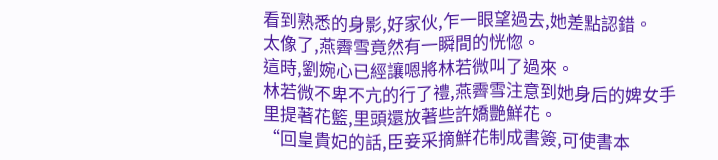看到熟悉的身影,好家伙,乍一眼望過去,她差點認錯。
太像了,燕霽雪竟然有一瞬間的恍惚。
這時,劉婉心已經讓嗯將林若微叫了過來。
林若微不卑不亢的行了禮,燕霽雪注意到她身后的婢女手里提著花籃,里頭還放著些許嬌艷鮮花。
“回皇貴妃的話,臣妾采摘鮮花制成書簽,可使書本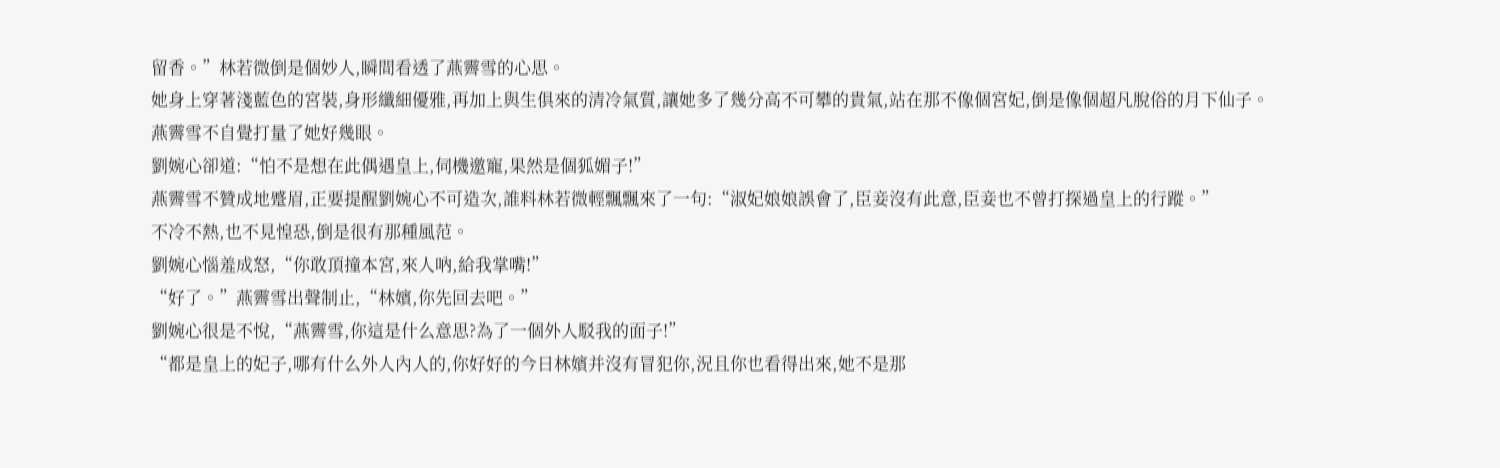留香。”林若微倒是個妙人,瞬間看透了燕霽雪的心思。
她身上穿著淺藍色的宮裝,身形纖細優雅,再加上與生俱來的清冷氣質,讓她多了幾分高不可攀的貴氣,站在那不像個宮妃,倒是像個超凡脫俗的月下仙子。
燕霽雪不自覺打量了她好幾眼。
劉婉心卻道:“怕不是想在此偶遇皇上,伺機邀寵,果然是個狐媚子!”
燕霽雪不贊成地蹙眉,正要提醒劉婉心不可造次,誰料林若微輕飄飄來了一句:“淑妃娘娘誤會了,臣妾沒有此意,臣妾也不曾打探過皇上的行蹤。”
不冷不熱,也不見惶恐,倒是很有那種風范。
劉婉心惱羞成怒,“你敢頂撞本宮,來人吶,給我掌嘴!”
“好了。”燕霽雪出聲制止,“林嬪,你先回去吧。”
劉婉心很是不悅,“燕霽雪,你這是什么意思?為了一個外人駁我的面子!”
“都是皇上的妃子,哪有什么外人內人的,你好好的今日林嬪并沒有冒犯你,況且你也看得出來,她不是那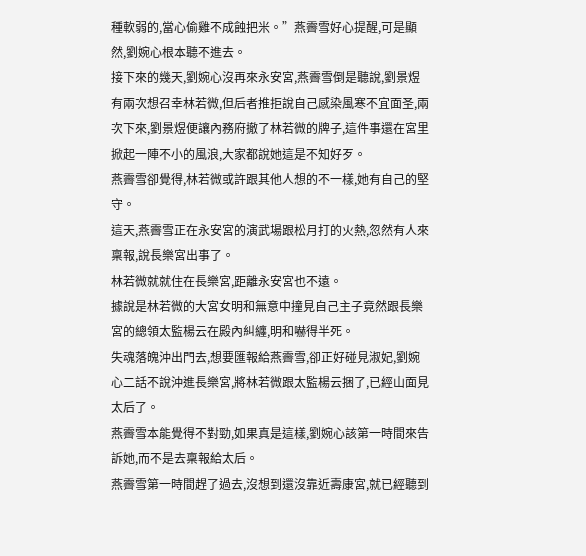種軟弱的,當心偷雞不成蝕把米。”燕霽雪好心提醒,可是顯然,劉婉心根本聽不進去。
接下來的幾天,劉婉心沒再來永安宮,燕霽雪倒是聽說,劉景煜有兩次想召幸林若微,但后者推拒說自己感染風寒不宜面圣,兩次下來,劉景煜便讓內務府撤了林若微的牌子,這件事還在宮里掀起一陣不小的風浪,大家都說她這是不知好歹。
燕霽雪卻覺得,林若微或許跟其他人想的不一樣,她有自己的堅守。
這天,燕霽雪正在永安宮的演武場跟松月打的火熱,忽然有人來稟報,說長樂宮出事了。
林若微就就住在長樂宮,距離永安宮也不遠。
據說是林若微的大宮女明和無意中撞見自己主子竟然跟長樂宮的總領太監楊云在殿內糾纏,明和嚇得半死。
失魂落魄沖出門去,想要匯報給燕霽雪,卻正好碰見淑妃,劉婉心二話不說沖進長樂宮,將林若微跟太監楊云捆了,已經山面見太后了。
燕霽雪本能覺得不對勁,如果真是這樣,劉婉心該第一時間來告訴她,而不是去稟報給太后。
燕霽雪第一時間趕了過去,沒想到還沒靠近壽康宮,就已經聽到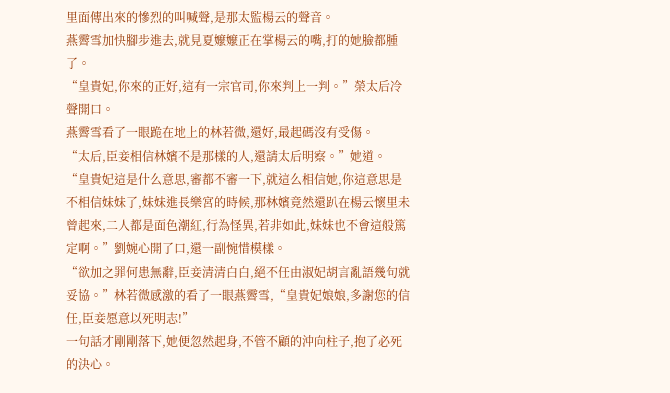里面傳出來的慘烈的叫喊聲,是那太監楊云的聲音。
燕霽雪加快腳步進去,就見夏嬤嬤正在掌楊云的嘴,打的她臉都腫了。
“皇貴妃,你來的正好,這有一宗官司,你來判上一判。”榮太后冷聲開口。
燕霽雪看了一眼跪在地上的林若微,還好,最起碼沒有受傷。
“太后,臣妾相信林嬪不是那樣的人,還請太后明察。”她道。
“皇貴妃這是什么意思,審都不審一下,就這么相信她,你這意思是不相信妹妹了,妹妹進長樂宮的時候,那林嬪竟然還趴在楊云懷里未曾起來,二人都是面色潮紅,行為怪異,若非如此,妹妹也不會這般篤定啊。”劉婉心開了口,還一副惋惜模樣。
“欲加之罪何患無辭,臣妾清清白白,絕不任由淑妃胡言亂語幾句就妥協。”林若微感激的看了一眼燕霽雪,“皇貴妃娘娘,多謝您的信任,臣妾愿意以死明志!”
一句話才剛剛落下,她便忽然起身,不管不顧的沖向柱子,抱了必死的決心。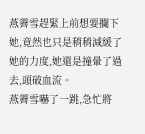燕霽雪趕緊上前想要攔下她,竟然也只是稍稍減緩了她的力度,她還是撞暈了過去,頭破血流。
燕霽雪嚇了一跳,急忙將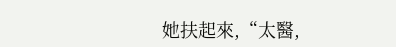她扶起來,“太醫,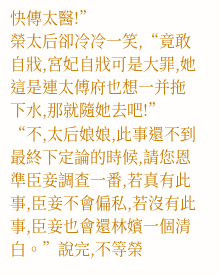快傳太醫!”
榮太后卻冷冷一笑,“竟敢自戕,宮妃自戕可是大罪,她這是連太傅府也想一并拖下水,那就隨她去吧!”
“不,太后娘娘,此事還不到最終下定論的時候,請您恩準臣妾調查一番,若真有此事,臣妾不會偏私,若沒有此事,臣妾也會還林嬪一個清白。”說完,不等榮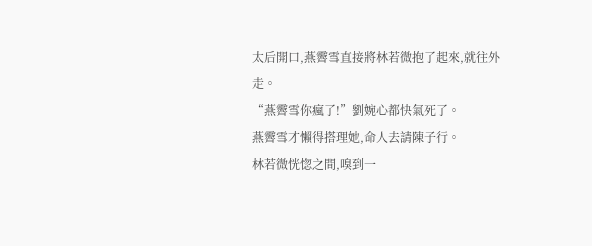太后開口,燕霽雪直接將林若微抱了起來,就往外走。
“燕霽雪你瘋了!”劉婉心都快氣死了。
燕霽雪才懶得搭理她,命人去請陳子行。
林若微恍惚之間,嗅到一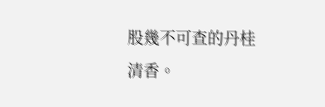股幾不可查的丹桂清香。